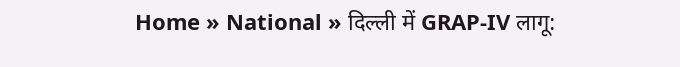Home » National » दिल्ली में GRAP-IV लागू: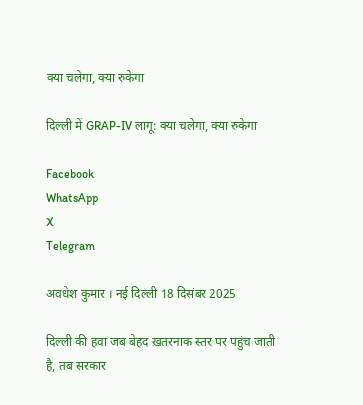क्या चलेगा, क्या रुकेगा

दिल्ली में GRAP-IV लागू: क्या चलेगा, क्या रुकेगा

Facebook
WhatsApp
X
Telegram

अवधेश कुमार । नई दिल्ली 18 दिसंबर 2025

दिल्ली की हवा जब बेहद ख़तरनाक स्तर पर पहुंच जाती है, तब सरकार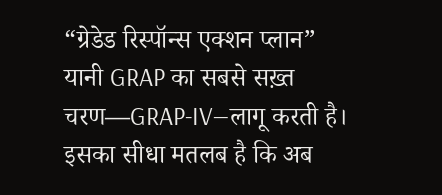“ग्रेडेड रिस्पॉन्स एक्शन प्लान” यानी GRAP का सबसे सख़्त चरण—GRAP-IV—लागू करती है। इसका सीधा मतलब है कि अब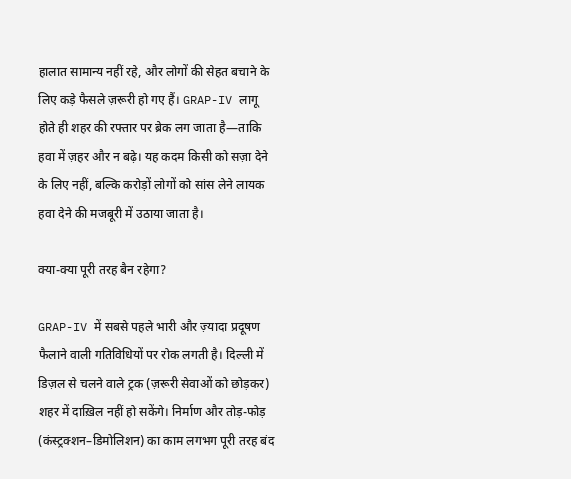हालात सामान्य नहीं रहे, और लोगों की सेहत बचाने के लिए कड़े फैसले ज़रूरी हो गए हैं। GRAP-IV लागू होते ही शहर की रफ्तार पर ब्रेक लग जाता है—ताकि हवा में ज़हर और न बढ़े। यह कदम किसी को सज़ा देने के लिए नहीं, बल्कि करोड़ों लोगों को सांस लेने लायक हवा देने की मजबूरी में उठाया जाता है।

क्या-क्या पूरी तरह बैन रहेगा?

GRAP-IV में सबसे पहले भारी और ज़्यादा प्रदूषण फैलाने वाली गतिविधियों पर रोक लगती है। दिल्ली में डिज़ल से चलने वाले ट्रक (ज़रूरी सेवाओं को छोड़कर) शहर में दाख़िल नहीं हो सकेंगे। निर्माण और तोड़-फोड़ (कंस्ट्रक्शन–डिमोलिशन) का काम लगभग पूरी तरह बंद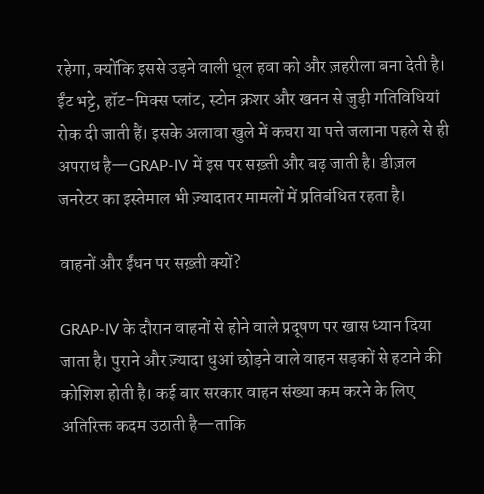रहेगा, क्योंकि इससे उड़ने वाली धूल हवा को और ज़हरीला बना देती है। ईंट भट्टे, हॉट-मिक्स प्लांट, स्टोन क्रशर और खनन से जुड़ी गतिविधियां रोक दी जाती हैं। इसके अलावा खुले में कचरा या पत्ते जलाना पहले से ही अपराध है—GRAP-IV में इस पर सख़्ती और बढ़ जाती है। डीज़ल जनरेटर का इस्तेमाल भी ज़्यादातर मामलों में प्रतिबंधित रहता है।

वाहनों और ईंधन पर सख़्ती क्यों?

GRAP-IV के दौरान वाहनों से होने वाले प्रदूषण पर खास ध्यान दिया जाता है। पुराने और ज़्यादा धुआं छोड़ने वाले वाहन सड़कों से हटाने की कोशिश होती है। कई बार सरकार वाहन संख्या कम करने के लिए अतिरिक्त कदम उठाती है—ताकि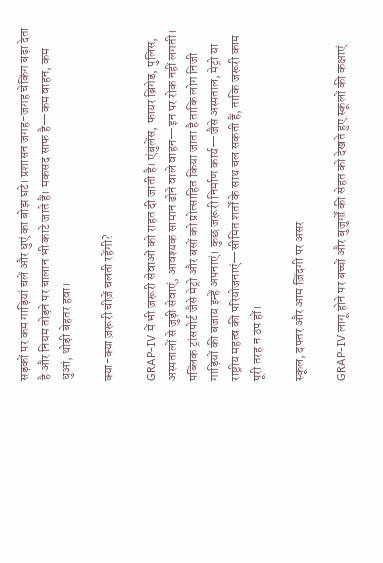सड़कों पर कम गाड़ियां चलें और धुएं का बोझ घटे। प्रशासन जगह-जगह चेकिंग बढ़ा देता है और नियम तोड़ने पर चालान भी काटे जाते हैं। मकसद साफ है—कम वाहन, कम धुआं, थोड़ी बेहतर हवा।

क्या-क्या ज़रूरी चीज़ें चलती रहेंगी?

GRAP-IV में भी ज़रूरी सेवाओं को राहत दी जाती है। एंबुलेंस, फायर ब्रिगेड, पुलिस, अस्पतालों से जुड़ी सेवाएं, आवश्यक सामान ढोने वाले वाहन—इन पर रोक नहीं लगती। पब्लिक ट्रांसपोर्ट जैसे मेट्रो और बसों को प्रोत्साहित किया जाता है ताकि लोग निजी गाड़ियों की बजाय इन्हें अपनाएं। कुछ जरूरी निर्माण कार्य—जैसे अस्पताल, मेट्रो या राष्ट्रीय महत्व की परियोजनाएं—सीमित शर्तों के साथ चल सकती हैं, ताकि जरूरी काम पूरी तरह न ठप हों।

स्कूल, दफ्तर और आम ज़िंदगी पर असर

GRAP-IV लागू होने पर बच्चों और बुजुर्गों की सेहत को देखते हुए स्कूलों की कक्षाएं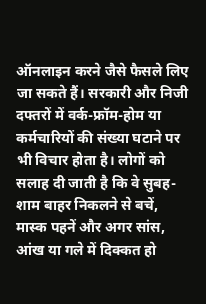ऑनलाइन करने जैसे फैसले लिए जा सकते हैं। सरकारी और निजी दफ्तरों में वर्क-फ्रॉम-होम या कर्मचारियों की संख्या घटाने पर भी विचार होता है। लोगों को सलाह दी जाती है कि वे सुबह-शाम बाहर निकलने से बचें, मास्क पहनें और अगर सांस, आंख या गले में दिक्कत हो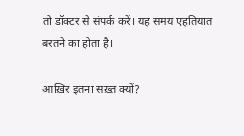तो डॉक्टर से संपर्क करें। यह समय एहतियात बरतने का होता है।

आख़िर इतना सख़्त क्यों?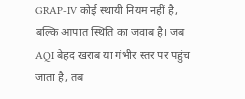GRAP-IV कोई स्थायी नियम नहीं है, बल्कि आपात स्थिति का जवाब है। जब AQI बेहद खराब या गंभीर स्तर पर पहुंच जाता है, तब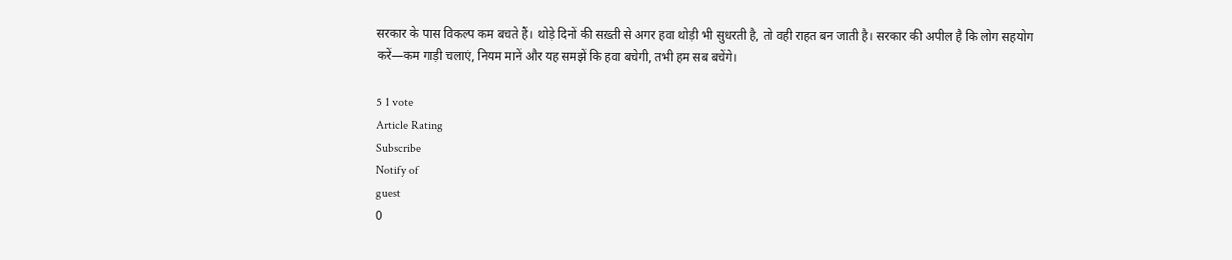सरकार के पास विकल्प कम बचते हैं। थोड़े दिनों की सख़्ती से अगर हवा थोड़ी भी सुधरती है, तो वही राहत बन जाती है। सरकार की अपील है कि लोग सहयोग करें—कम गाड़ी चलाएं, नियम मानें और यह समझें कि हवा बचेगी, तभी हम सब बचेंगे।

5 1 vote
Article Rating
Subscribe
Notify of
guest
0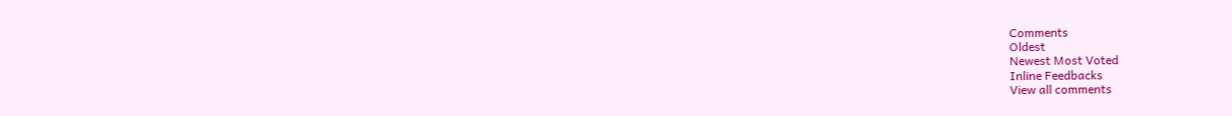Comments
Oldest
Newest Most Voted
Inline Feedbacks
View all comments